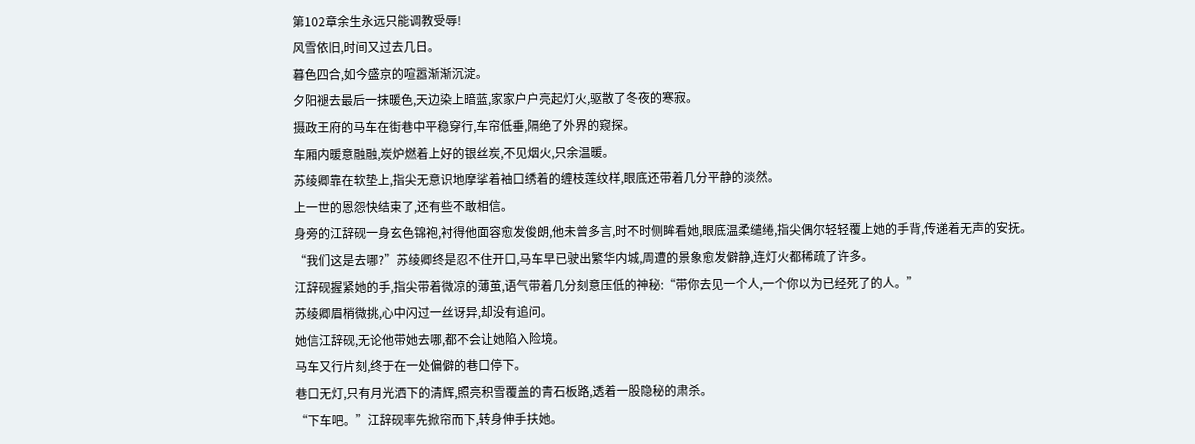第102章余生永远只能调教受辱!
风雪依旧,时间又过去几日。
暮色四合,如今盛京的喧嚣渐渐沉淀。
夕阳褪去最后一抹暖色,天边染上暗蓝,家家户户亮起灯火,驱散了冬夜的寒寂。
摄政王府的马车在街巷中平稳穿行,车帘低垂,隔绝了外界的窥探。
车厢内暖意融融,炭炉燃着上好的银丝炭,不见烟火,只余温暖。
苏绫卿靠在软垫上,指尖无意识地摩挲着袖口绣着的缠枝莲纹样,眼底还带着几分平静的淡然。
上一世的恩怨快结束了,还有些不敢相信。
身旁的江辞砚一身玄色锦袍,衬得他面容愈发俊朗,他未曾多言,时不时侧眸看她,眼底温柔缱绻,指尖偶尔轻轻覆上她的手背,传递着无声的安抚。
“我们这是去哪?”苏绫卿终是忍不住开口,马车早已驶出繁华内城,周遭的景象愈发僻静,连灯火都稀疏了许多。
江辞砚握紧她的手,指尖带着微凉的薄茧,语气带着几分刻意压低的神秘:“带你去见一个人,一个你以为已经死了的人。”
苏绫卿眉梢微挑,心中闪过一丝讶异,却没有追问。
她信江辞砚,无论他带她去哪,都不会让她陷入险境。
马车又行片刻,终于在一处偏僻的巷口停下。
巷口无灯,只有月光洒下的清辉,照亮积雪覆盖的青石板路,透着一股隐秘的肃杀。
“下车吧。”江辞砚率先掀帘而下,转身伸手扶她。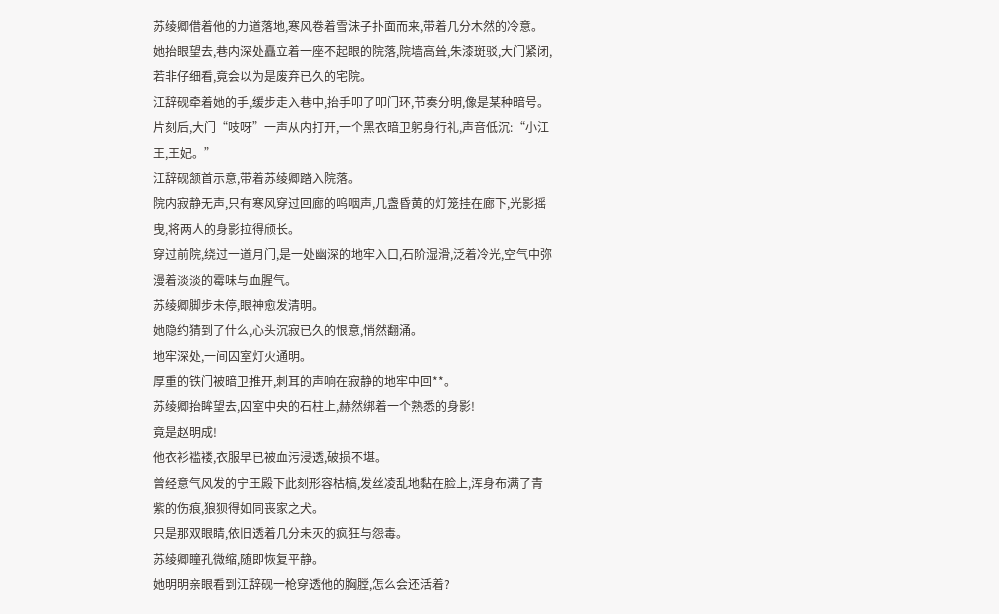苏绫卿借着他的力道落地,寒风卷着雪沫子扑面而来,带着几分木然的冷意。
她抬眼望去,巷内深处矗立着一座不起眼的院落,院墙高耸,朱漆斑驳,大门紧闭,若非仔细看,竟会以为是废弃已久的宅院。
江辞砚牵着她的手,缓步走入巷中,抬手叩了叩门环,节奏分明,像是某种暗号。
片刻后,大门“吱呀”一声从内打开,一个黑衣暗卫躬身行礼,声音低沉:“小江王,王妃。”
江辞砚颔首示意,带着苏绫卿踏入院落。
院内寂静无声,只有寒风穿过回廊的呜咽声,几盏昏黄的灯笼挂在廊下,光影摇曳,将两人的身影拉得颀长。
穿过前院,绕过一道月门,是一处幽深的地牢入口,石阶湿滑,泛着冷光,空气中弥漫着淡淡的霉味与血腥气。
苏绫卿脚步未停,眼神愈发清明。
她隐约猜到了什么,心头沉寂已久的恨意,悄然翻涌。
地牢深处,一间囚室灯火通明。
厚重的铁门被暗卫推开,刺耳的声响在寂静的地牢中回**。
苏绫卿抬眸望去,囚室中央的石柱上,赫然绑着一个熟悉的身影!
竟是赵明成!
他衣衫褴褛,衣服早已被血污浸透,破损不堪。
曾经意气风发的宁王殿下此刻形容枯槁,发丝凌乱地黏在脸上,浑身布满了青紫的伤痕,狼狈得如同丧家之犬。
只是那双眼睛,依旧透着几分未灭的疯狂与怨毒。
苏绫卿瞳孔微缩,随即恢复平静。
她明明亲眼看到江辞砚一枪穿透他的胸膛,怎么会还活着?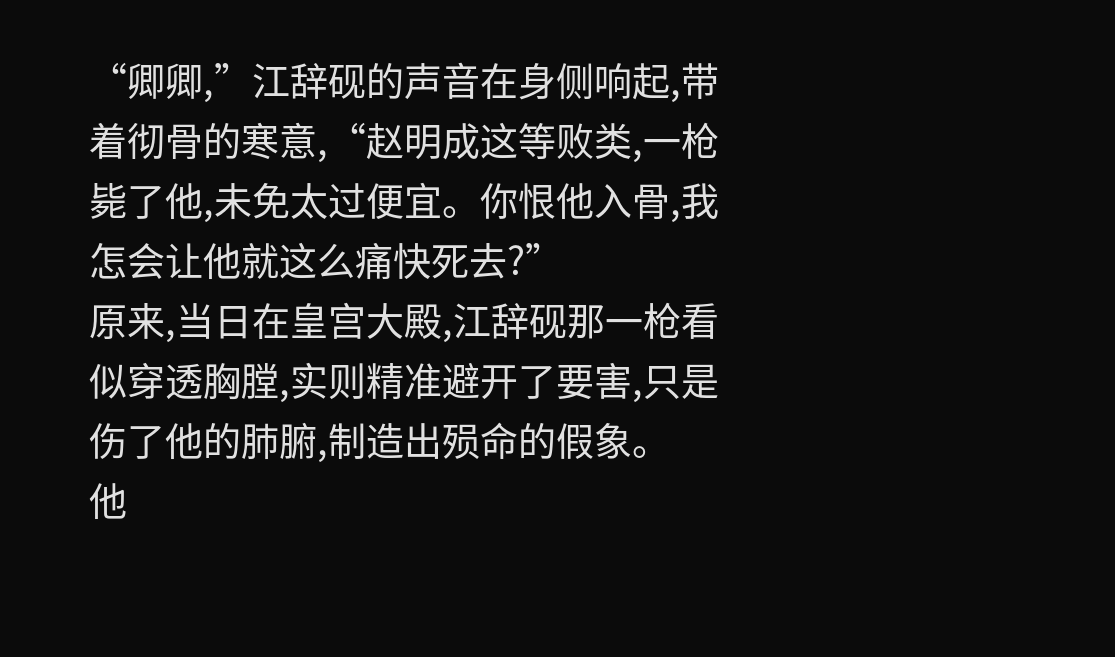“卿卿,”江辞砚的声音在身侧响起,带着彻骨的寒意,“赵明成这等败类,一枪毙了他,未免太过便宜。你恨他入骨,我怎会让他就这么痛快死去?”
原来,当日在皇宫大殿,江辞砚那一枪看似穿透胸膛,实则精准避开了要害,只是伤了他的肺腑,制造出殒命的假象。
他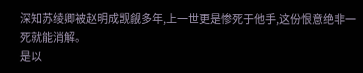深知苏绫卿被赵明成觊觎多年,上一世更是惨死于他手,这份恨意绝非一死就能消解。
是以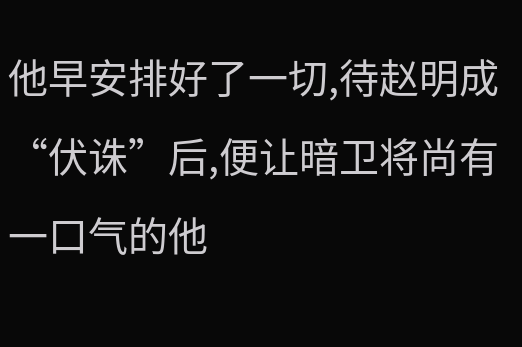他早安排好了一切,待赵明成“伏诛”后,便让暗卫将尚有一口气的他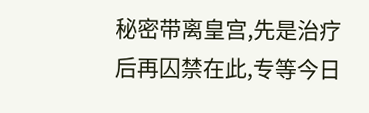秘密带离皇宫,先是治疗后再囚禁在此,专等今日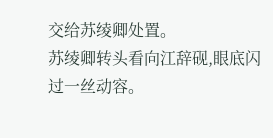交给苏绫卿处置。
苏绫卿转头看向江辞砚,眼底闪过一丝动容。